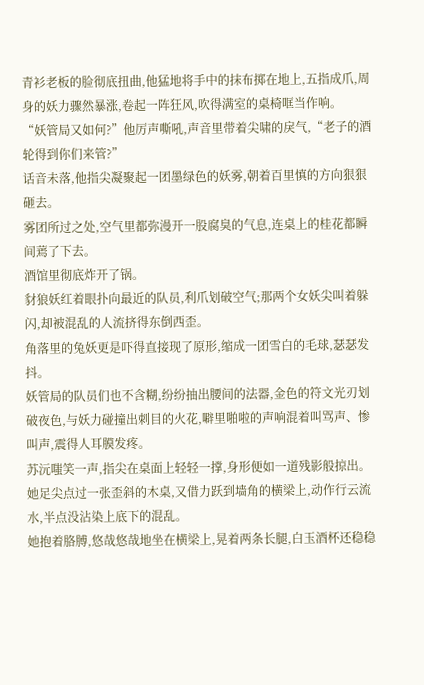青衫老板的脸彻底扭曲,他猛地将手中的抹布掷在地上,五指成爪,周身的妖力骤然暴涨,卷起一阵狂风,吹得满室的桌椅哐当作响。
“妖管局又如何?”他厉声嘶吼,声音里带着尖啸的戾气,“老子的酒轮得到你们来管?”
话音未落,他指尖凝聚起一团墨绿色的妖雾,朝着百里慎的方向狠狠砸去。
雾团所过之处,空气里都弥漫开一股腐臭的气息,连桌上的桂花都瞬间蔫了下去。
酒馆里彻底炸开了锅。
豺狼妖红着眼扑向最近的队员,利爪划破空气;那两个女妖尖叫着躲闪,却被混乱的人流挤得东倒西歪。
角落里的兔妖更是吓得直接现了原形,缩成一团雪白的毛球,瑟瑟发抖。
妖管局的队员们也不含糊,纷纷抽出腰间的法器,金色的符文光刃划破夜色,与妖力碰撞出刺目的火花,噼里啪啦的声响混着叫骂声、惨叫声,震得人耳膜发疼。
苏沅嗤笑一声,指尖在桌面上轻轻一撑,身形便如一道残影般掠出。
她足尖点过一张歪斜的木桌,又借力跃到墙角的横梁上,动作行云流水,半点没沾染上底下的混乱。
她抱着胳膊,悠哉悠哉地坐在横梁上,晃着两条长腿,白玉酒杯还稳稳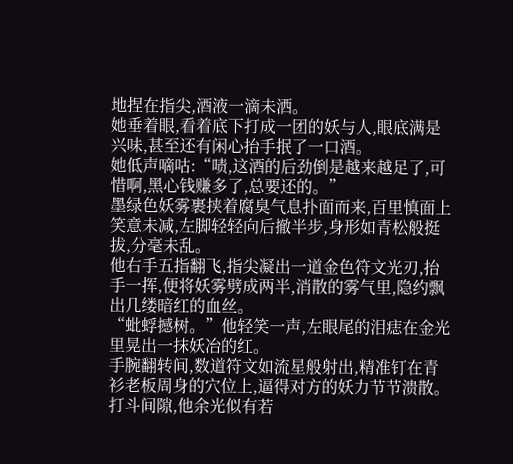地捏在指尖,酒液一滴未洒。
她垂着眼,看着底下打成一团的妖与人,眼底满是兴味,甚至还有闲心抬手抿了一口酒。
她低声嘀咕:“啧,这酒的后劲倒是越来越足了,可惜啊,黑心钱赚多了,总要还的。”
墨绿色妖雾裹挟着腐臭气息扑面而来,百里慎面上笑意未减,左脚轻轻向后撤半步,身形如青松般挺拔,分毫未乱。
他右手五指翻飞,指尖凝出一道金色符文光刃,抬手一挥,便将妖雾劈成两半,消散的雾气里,隐约飘出几缕暗红的血丝。
“蚍蜉撼树。”他轻笑一声,左眼尾的泪痣在金光里晃出一抹妖冶的红。
手腕翻转间,数道符文如流星般射出,精准钉在青衫老板周身的穴位上,逼得对方的妖力节节溃散。
打斗间隙,他余光似有若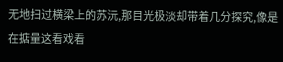无地扫过横梁上的苏沅,那目光极淡却带着几分探究,像是在掂量这看戏看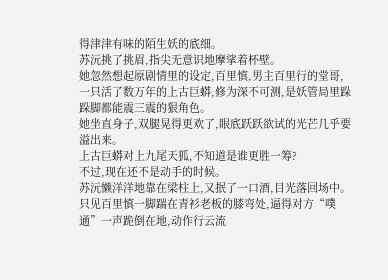得津津有味的陌生妖的底细。
苏沅挑了挑眉,指尖无意识地摩挲着杯壁。
她忽然想起原剧情里的设定,百里慎,男主百里行的堂哥,一只活了数万年的上古巨蟒,修为深不可测,是妖管局里跺跺脚都能震三震的狠角色。
她坐直身子,双腿晃得更欢了,眼底跃跃欲试的光芒几乎要溢出来。
上古巨蟒对上九尾天狐,不知道是谁更胜一筹?
不过,现在还不是动手的时候。
苏沅懒洋洋地靠在梁柱上,又抿了一口酒,目光落回场中。
只见百里慎一脚踹在青衫老板的膝弯处,逼得对方“噗通”一声跪倒在地,动作行云流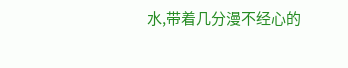水,带着几分漫不经心的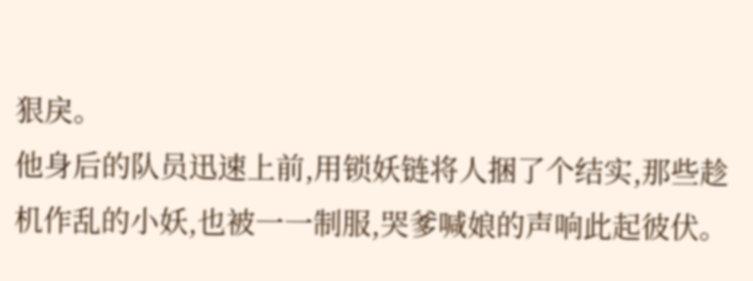狠戾。
他身后的队员迅速上前,用锁妖链将人捆了个结实,那些趁机作乱的小妖,也被一一制服,哭爹喊娘的声响此起彼伏。